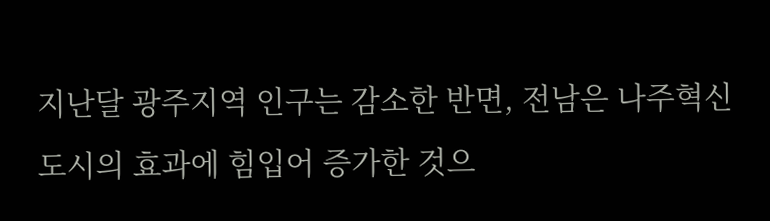지난달 광주지역 인구는 감소한 반면, 전남은 나주혁신도시의 효과에 힘입어 증가한 것으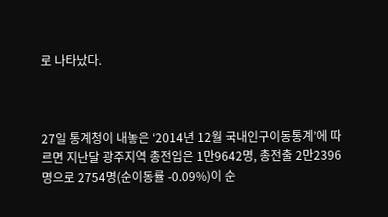로 나타났다.



27일 통계청이 내놓은 ‘2014년 12월 국내인구이동통계’에 따르면 지난달 광주지역 총전입은 1만9642명, 총전출 2만2396명으로 2754명(순이동률 -0.09%)이 순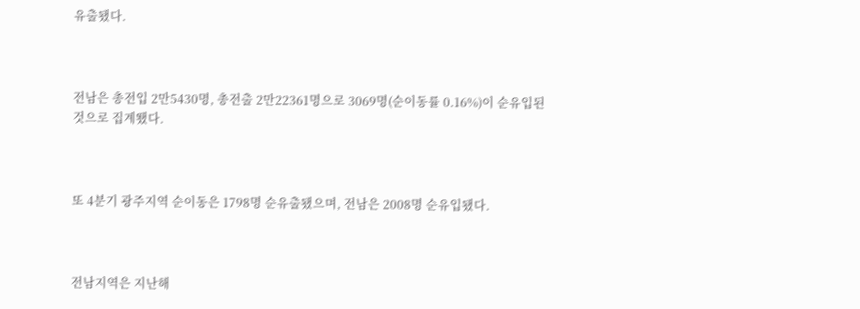유출됐다.



전남은 총전입 2만5430명, 총전출 2만22361명으로 3069명(순이동률 0.16%)이 순유입된 것으로 집계뙜다.



또 4분기 광주지역 순이동은 1798명 순유출됐으며, 전남은 2008명 순유입됐다.



전남지역은 지난해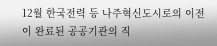12월 한국전력 등 나주혁신도시로의 이전이 완료된 공공기관의 직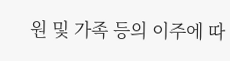원 및 가족 등의 이주에 따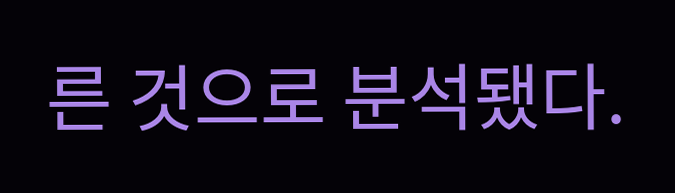른 것으로 분석됐다.